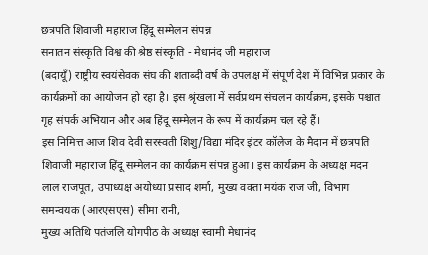छत्रपति शिवाजी महाराज हिंदू सम्मेलन संपन्न
सनातन संस्कृति विश्व की श्रेष्ठ संस्कृति - मेधानंद जी महाराज
(बदायूँ) राष्ट्रीय स्वयंसेवक संघ की शताब्दी वर्ष के उपलक्ष में संपूर्ण देश में विभिन्न प्रकार के कार्यक्रमों का आयोजन हो रहा है। इस श्रृंखला में सर्वप्रथम संचलन कार्यक्रम, इसके पश्चात गृह संपर्क अभियान और अब हिंदू सम्मेलन के रूप में कार्यक्रम चल रहे हैं।
इस निमित्त आज शिव देवी सरस्वती शिशु/विद्या मंदिर इंटर कॉलेज के मैदान में छत्रपति शिवाजी महाराज हिंदू सम्मेलन का कार्यक्रम संपन्न हुआ। इस कार्यक्रम के अध्यक्ष मदन लाल राजपूत, उपाध्यक्ष अयोध्या प्रसाद शर्मा, मुख्य वक्ता मयंक राज जी, विभाग समन्वयक (आरएसएस) सीमा रानी,
मुख्य अतिथि पतंजलि योगपीठ के अध्यक्ष स्वामी मेधानंद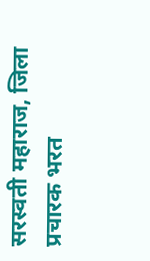सरस्वती महाराज, जिला प्रचारक भरत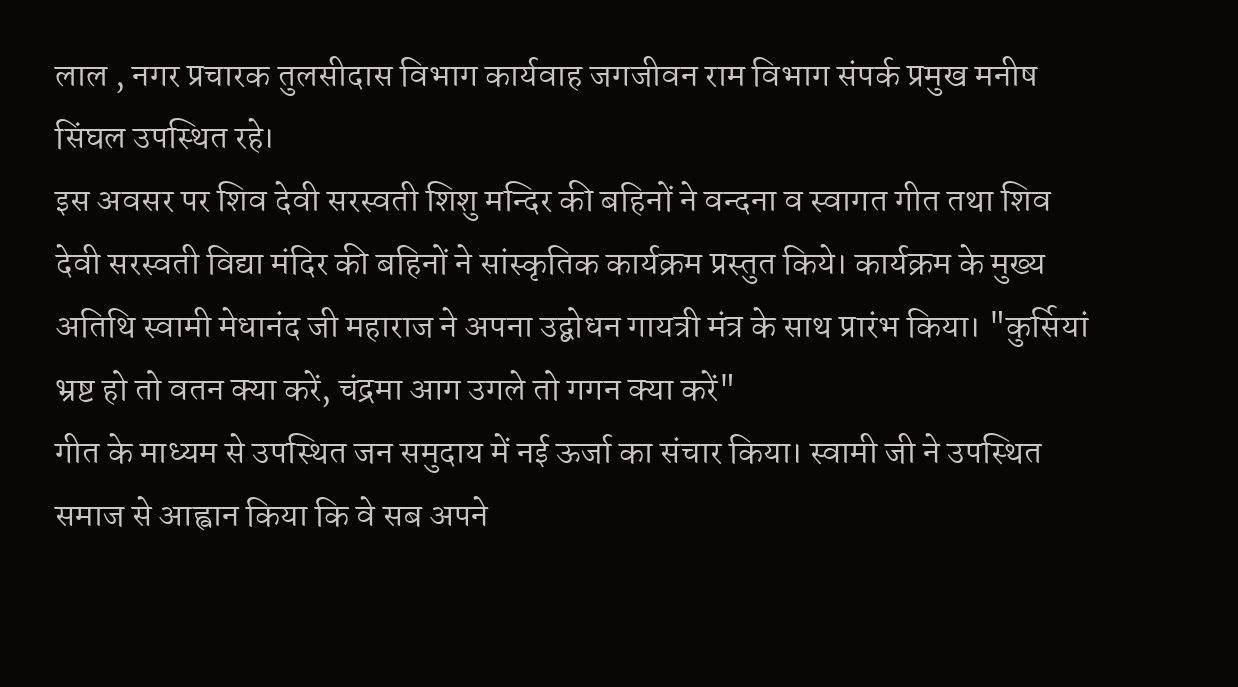लाल , नगर प्रचारक तुलसीदास विभाग कार्यवाह जगजीवन राम विभाग संपर्क प्रमुख मनीष सिंघल उपस्थित रहे।
इस अवसर पर शिव देवी सरस्वती शिशु मन्दिर की बहिनों ने वन्दना व स्वागत गीत तथा शिव देवी सरस्वती विद्या मंदिर की बहिनों ने सांस्कृतिक कार्यक्रम प्रस्तुत किये। कार्यक्रम के मुख्य अतिथि स्वामी मेधानंद जी महाराज ने अपना उद्बोधन गायत्री मंत्र के साथ प्रारंभ किया। "कुर्सियां भ्रष्ट हो तो वतन क्या करें, चंद्रमा आग उगले तो गगन क्या करें"
गीत के माध्यम से उपस्थित जन समुदाय में नई ऊर्जा का संचार किया। स्वामी जी ने उपस्थित समाज से आह्वान किया कि वे सब अपने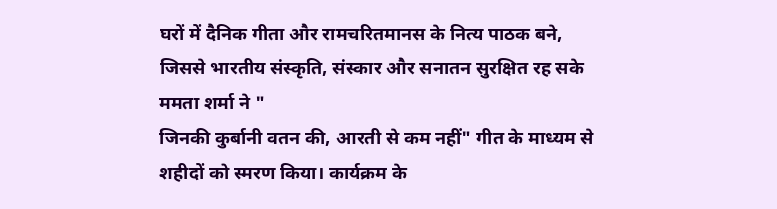घरों में दैनिक गीता और रामचरितमानस के नित्य पाठक बने, जिससे भारतीय संस्कृति, संस्कार और सनातन सुरक्षित रह सके ममता शर्मा ने "
जिनकी कुर्बानी वतन की, आरती से कम नहीं" गीत के माध्यम से शहीदों को स्मरण किया। कार्यक्रम के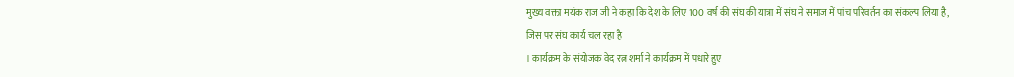मुख्य वक्ता मयंक राज जी ने कहा कि देश के लिए 100 वर्ष की संघ की यात्रा में संघ ने समाज में पांच परिवर्तन का संकल्प लिया है, जिस पर संघ कार्य चल रहा है
। कार्यक्रम के संयोजक वेद रत्न शर्मा ने कार्यक्रम में पधारे हुए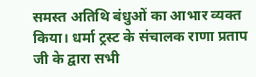समस्त अतिथि बंधुओं का आभार व्यक्त किया। धर्मा ट्रस्ट के संचालक राणा प्रताप जी के द्वारा सभी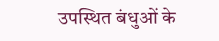उपस्थित बंधुओं के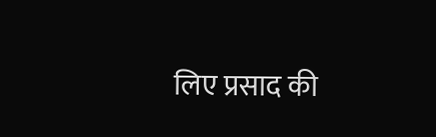लिए प्रसाद की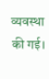व्यवस्था की गई।